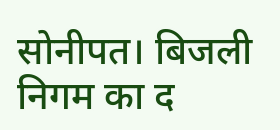सोनीपत। बिजली निगम का द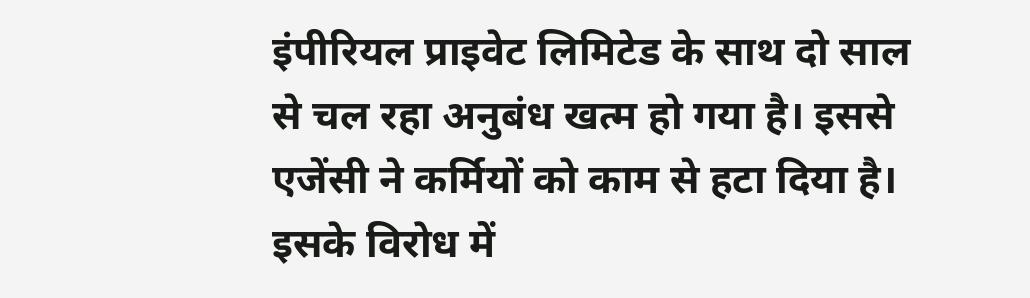इंपीरियल प्राइवेट लिमिटेड के साथ दो साल से चल रहा अनुबंध खत्म हो गया है। इससे एजेंसी ने कर्मियों को काम से हटा दिया है। इसके विरोध में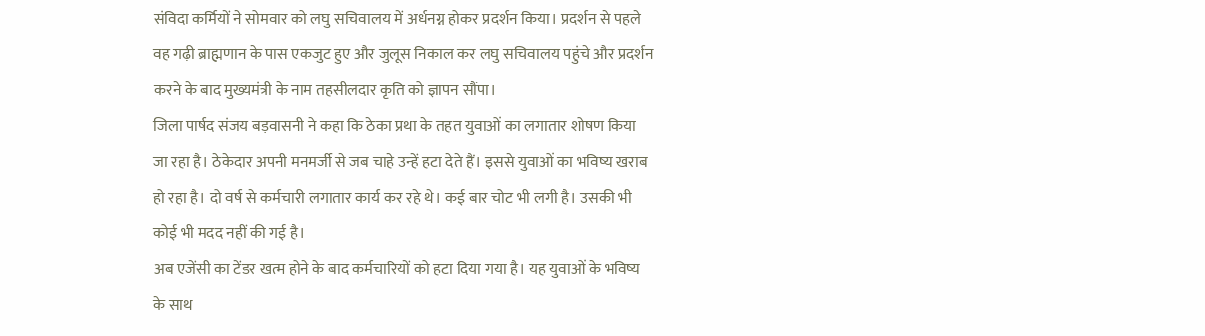संविदा कर्मियों ने सोमवार को लघु सचिवालय में अर्धनग्न होकर प्रदर्शन किया। प्रदर्शन से पहले वह गढ़ी ब्राह्मणान के पास एकजुट हुए और जुलूस निकाल कर लघु सचिवालय पहुंचे और प्रदर्शन करने के बाद मुख्यमंत्री के नाम तहसीलदार कृति को ज्ञापन सौंपा।
जिला पार्षद संजय बड़वासनी ने कहा कि ठेका प्रथा के तहत युवाओं का लगातार शोषण किया जा रहा है। ठेकेदार अपनी मनमर्जी से जब चाहे उन्हें हटा देते हैं। इससे युवाओं का भविष्य खराब हो रहा है। दो वर्ष से कर्मचारी लगातार कार्य कर रहे थे। कई बार चोट भी लगी है। उसकी भी कोई भी मदद नहीं की गई है।
अब एजेंसी का टेंडर खत्म होने के बाद कर्मचारियों को हटा दिया गया है। यह युवाओं के भविष्य के साथ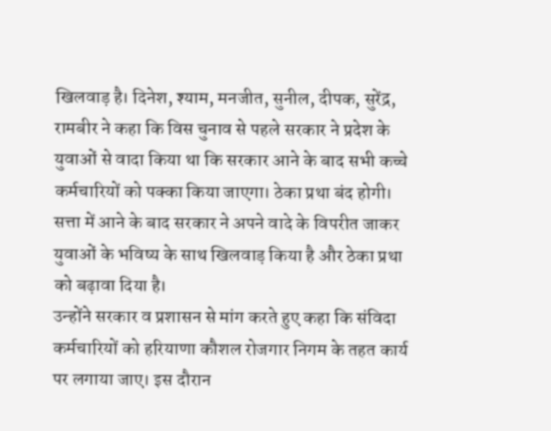खिलवाड़ है। दिनेश, श्याम, मनजीत, सुनील, दीपक, सुरेंद्र, रामबीर ने कहा कि विस चुनाव से पहले सरकार ने प्रदेश के युवाओं से वादा किया था कि सरकार आने के बाद सभी कच्चे कर्मचारियों को पक्का किया जाएगा। ठेका प्रथा बंद होगी। सत्ता में आने के बाद सरकार ने अपने वादे के विपरीत जाकर युवाओं के भविष्य के साथ खिलवाड़ किया है और ठेका प्रथा को बढ़ावा दिया है।
उन्होंने सरकार व प्रशासन से मांग करते हुए कहा कि संविदा कर्मचारियों को हरियाणा कौशल रोजगार निगम के तहत कार्य पर लगाया जाए। इस दौरान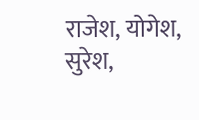राजेश, योगेश, सुरेश,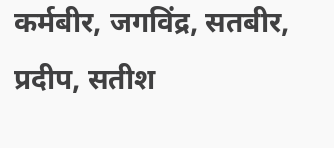कर्मबीर, जगविंद्र, सतबीर, प्रदीप, सतीश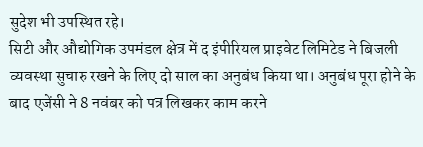सुदेश भी उपस्थित रहे।
सिटी और औद्योगिक उपमंडल क्षेत्र में द इंपीरियल प्राइवेट लिमिटेड ने बिजली व्यवस्था सुचारु रखने के लिए दो साल का अनुबंध किया था। अनुबंध पूरा होने के बाद एजेंसी ने 8 नवंबर को पत्र लिखकर काम करने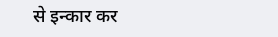से इन्कार कर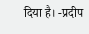दिया है। -प्रदीप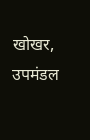खोखर, उपमंडल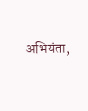अभियंता,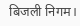बिजली निगम।